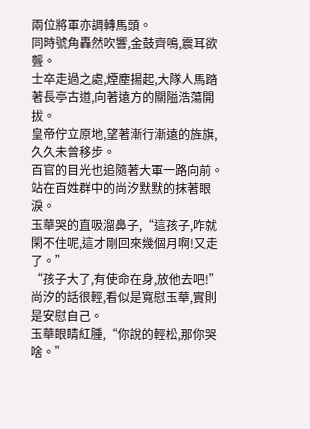兩位將軍亦調轉馬頭。
同時號角轟然吹響,金鼓齊鳴,震耳欲聾。
士卒走過之處,煙塵揚起,大隊人馬踏著長亭古道,向著遠方的關隘浩蕩開拔。
皇帝佇立原地,望著漸行漸遠的旌旗,久久未曾移步。
百官的目光也追隨著大軍一路向前。
站在百姓群中的尚汐默默的抹著眼淚。
玉華哭的直吸溜鼻子,“這孩子,咋就閑不住呢,這才剛回來幾個月啊!又走了。”
“孩子大了,有使命在身,放他去吧!”尚汐的話很輕,看似是寬慰玉華,實則是安慰自己。
玉華眼睛紅腫,“你說的輕松,那你哭啥。”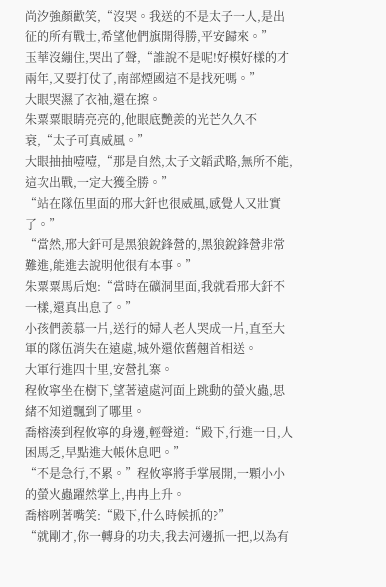尚汐強顏歡笑,“沒哭。我送的不是太子一人,是出征的所有戰士,希望他們旗開得勝,平安歸來。”
玉華沒繃住,哭出了聲,“誰說不是呢!好模好樣的才兩年,又要打仗了,南部煙國這不是找死嗎。”
大眼哭濕了衣袖,還在擦。
朱粟粟眼睛亮亮的,他眼底艷羨的光芒久久不衰,“太子可真威風。”
大眼抽抽噎噎,“那是自然,太子文韜武略,無所不能,這次出戰,一定大獲全勝。”
“站在隊伍里面的邢大釬也很威風,感覺人又壯實了。”
“當然,邢大釬可是黑狼銳鋒營的,黑狼銳鋒營非常難進,能進去說明他很有本事。”
朱粟粟馬后炮:“當時在礦洞里面,我就看邢大釬不一樣,還真出息了。”
小孩們羨慕一片,送行的婦人老人哭成一片,直至大軍的隊伍消失在遠處,城外還依舊翹首相送。
大軍行進四十里,安營扎寨。
程攸寧坐在樹下,望著遠處河面上跳動的螢火蟲,思緒不知道飄到了哪里。
喬榕湊到程攸寧的身邊,輕聲道:“殿下,行進一日,人困馬乏,早點進大帳休息吧。”
“不是急行,不累。”程攸寧將手掌展開,一顆小小的螢火蟲躍然掌上,冉冉上升。
喬榕咧著嘴笑:“殿下,什么時候抓的?”
“就剛才,你一轉身的功夫,我去河邊抓一把,以為有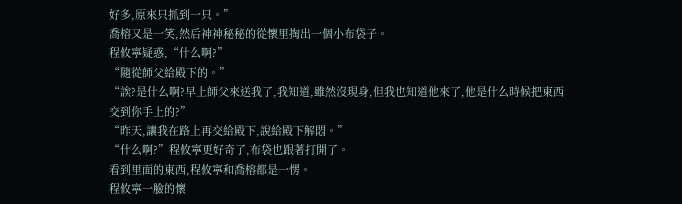好多,原來只抓到一只。”
喬榕又是一笑,然后神神秘秘的從懷里掏出一個小布袋子。
程攸寧疑惑,“什么啊?”
“隨從師父給殿下的。”
“誒?是什么啊?早上師父來送我了,我知道,雖然沒現身,但我也知道他來了,他是什么時候把東西交到你手上的?”
“昨天,讓我在路上再交給殿下,說給殿下解悶。”
“什么啊?”程攸寧更好奇了,布袋也跟著打開了。
看到里面的東西,程攸寧和喬榕都是一愣。
程攸寧一臉的懷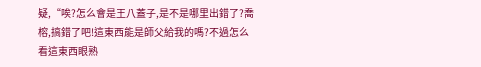疑,“唉?怎么會是王八蓋子,是不是哪里出錯了?喬榕,搞錯了吧!這東西能是師父給我的嗎?不過怎么看這東西眼熟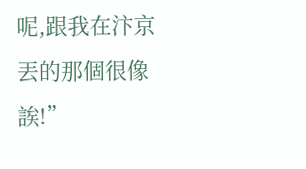呢,跟我在汴京丟的那個很像誒!”